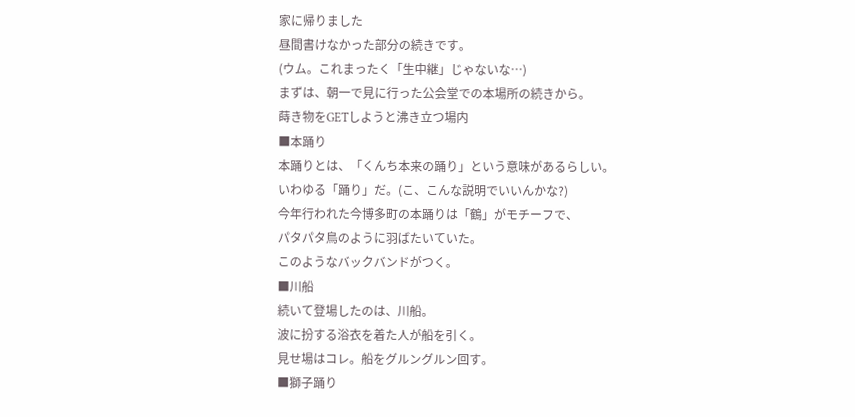家に帰りました
昼間書けなかった部分の続きです。
(ウム。これまったく「生中継」じゃないな…)
まずは、朝一で見に行った公会堂での本場所の続きから。
蒔き物をGETしようと沸き立つ場内
■本踊り
本踊りとは、「くんち本来の踊り」という意味があるらしい。
いわゆる「踊り」だ。(こ、こんな説明でいいんかな?)
今年行われた今博多町の本踊りは「鶴」がモチーフで、
パタパタ鳥のように羽ばたいていた。
このようなバックバンドがつく。
■川船
続いて登場したのは、川船。
波に扮する浴衣を着た人が船を引く。
見せ場はコレ。船をグルングルン回す。
■獅子踊り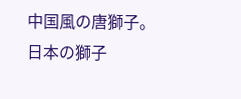中国風の唐獅子。
日本の獅子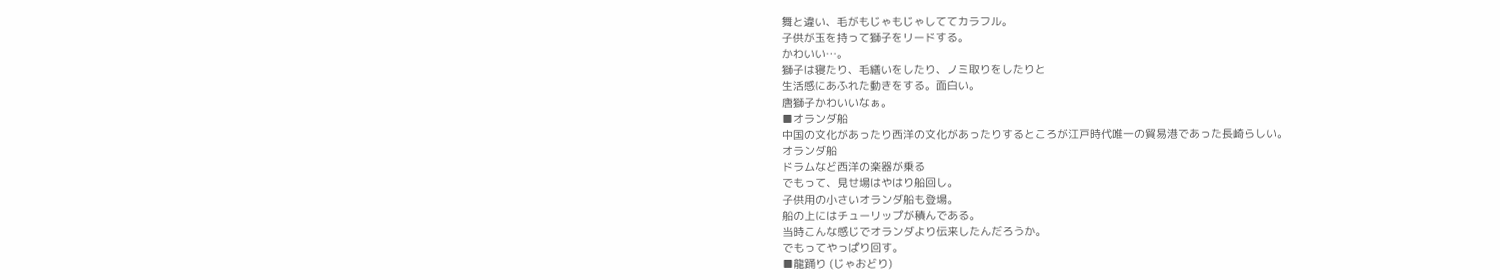舞と違い、毛がもじゃもじゃしててカラフル。
子供が玉を持って獅子をリードする。
かわいい…。
獅子は寝たり、毛繕いをしたり、ノミ取りをしたりと
生活感にあふれた動きをする。面白い。
唐獅子かわいいなぁ。
■オランダ船
中国の文化があったり西洋の文化があったりするところが江戸時代唯一の貿易港であった長崎らしい。
オランダ船
ドラムなど西洋の楽器が乗る
でもって、見せ場はやはり船回し。
子供用の小さいオランダ船も登場。
船の上にはチューリップが積んである。
当時こんな感じでオランダより伝来したんだろうか。
でもってやっぱり回す。
■龍踊り (じゃおどり)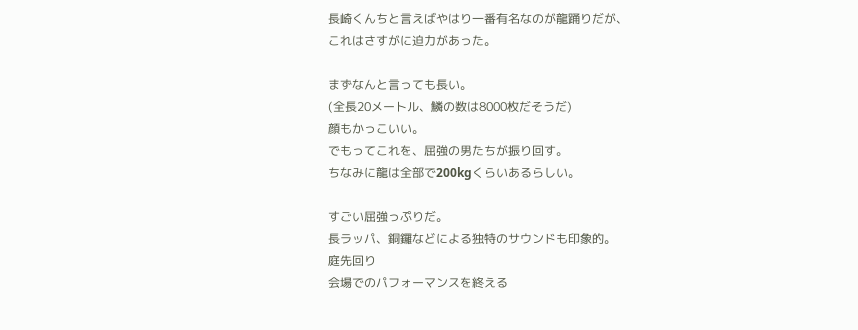長崎くんちと言えばやはり一番有名なのが龍踊りだが、
これはさすがに迫力があった。

まずなんと言っても長い。
(全長20メートル、鱗の数は8000枚だそうだ)
顔もかっこいい。
でもってこれを、屈強の男たちが振り回す。
ちなみに龍は全部で200kgくらいあるらしい。

すごい屈強っぷりだ。
長ラッパ、銅鑼などによる独特のサウンドも印象的。
庭先回り
会場でのパフォーマンスを終える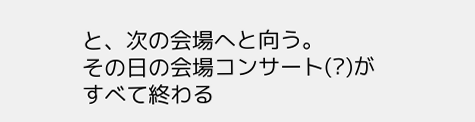と、次の会場へと向う。
その日の会場コンサート(?)がすべて終わる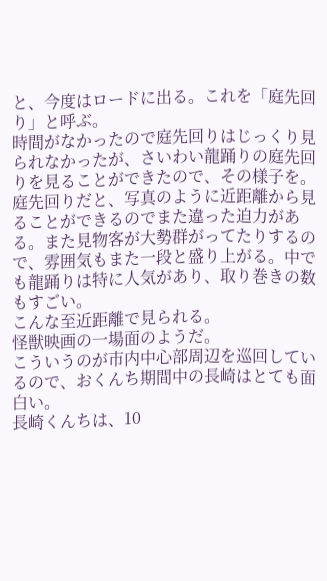と、今度はロードに出る。これを「庭先回り」と呼ぶ。
時間がなかったので庭先回りはじっくり見られなかったが、さいわい龍踊りの庭先回りを見ることができたので、その様子を。
庭先回りだと、写真のように近距離から見ることができるのでまた違った迫力がある。また見物客が大勢群がってたりするので、雰囲気もまた一段と盛り上がる。中でも龍踊りは特に人気があり、取り巻きの数もすごい。
こんな至近距離で見られる。
怪獣映画の一場面のようだ。
こういうのが市内中心部周辺を巡回しているので、おくんち期間中の長崎はとても面白い。
長崎くんちは、10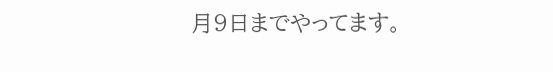月9日までやってます。